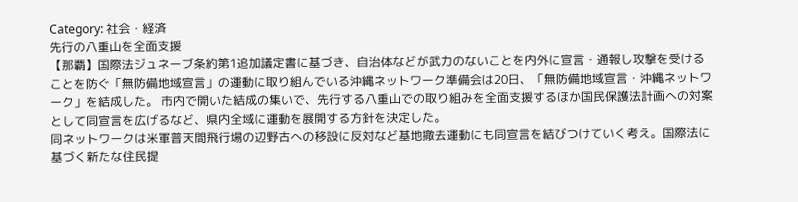Category: 社会・経済
先行の八重山を全面支援
【那覇】国際法ジュネーブ条約第1追加議定書に基づき、自治体などが武力のないことを内外に宣言・通報し攻撃を受けることを防ぐ「無防備地域宣言」の運動に取り組んでいる沖縄ネットワーク準備会は20日、「無防備地域宣言・沖縄ネットワーク」を結成した。 市内で開いた結成の集いで、先行する八重山での取り組みを全面支援するほか国民保護法計画への対案として同宣言を広げるなど、県内全域に運動を展開する方針を決定した。
同ネットワークは米軍普天間飛行場の辺野古への移設に反対など基地撤去運動にも同宣言を結びつけていく考え。国際法に基づく新たな住民提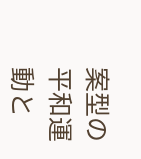案型の平和運動と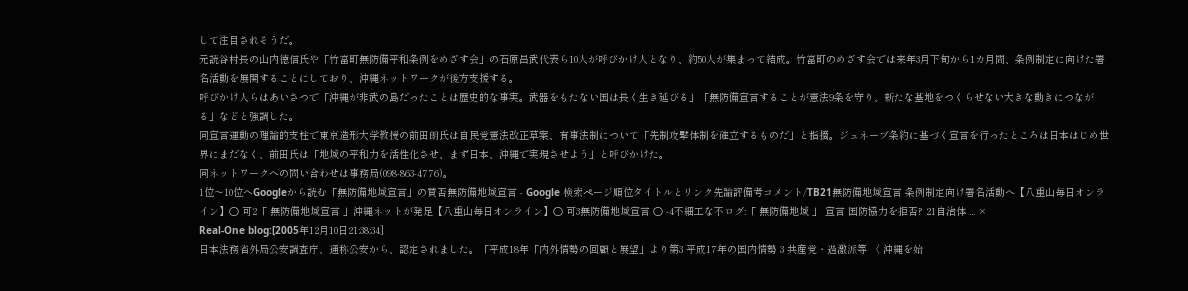して注目されそうだ。
元読谷村長の山内徳信氏や「竹富町無防備平和条例をめざす会」の石原昌武代表ら10人が呼びかけ人となり、約50人が集まって結成。竹富町のめざす会では来年3月下旬から1カ月間、条例制定に向けた署名活動を展開することにしており、沖縄ネットワークが後方支援する。
呼びかけ人らはあいさつで「沖縄が非武の島だったことは歴史的な事実。武器をもたない国は長く生き延びる」「無防備宣言することが憲法9条を守り、新たな基地をつくらせない大きな動きにつながる」などと強調した。
同宣言運動の理論的支柱で東京造形大学教授の前田朗氏は自民党憲法改正草案、有事法制について「先制攻撃体制を確立するものだ」と指摘。ジュネーブ条約に基づく宣言を行ったところは日本はじめ世界にまだなく、前田氏は「地域の平和力を活性化させ、まず日本、沖縄で実現させよう」と呼びかけた。
同ネットワークへの問い合わせは事務局(098-863-4776)。
1位〜10位へGoogleから読む「無防備地域宣言」の賛否無防備地域宣言 - Google 検索ページ順位タイトルとリンク先論評備考コメント/TB21無防備地域宣言 条例制定向け署名活動へ【八重山毎日オンライン】○ 可2「 無防備地域宣言 」沖縄ネットが発足【八重山毎日オンライン】○ 可3無防備地域宣言 ○ -4不細工な不ログ:「 無防備地域 」 宣言 国防協力を拒否? 21自治体 ... ×
Real-One blog:[2005年12月10日21:38:34]
日本法務省外局公安調査庁、通称公安から、認定されました。「平成18年「内外情勢の回顧と展望」より第3 平成17年の国内情勢 3 共産党・過激派等 〈 沖縄を始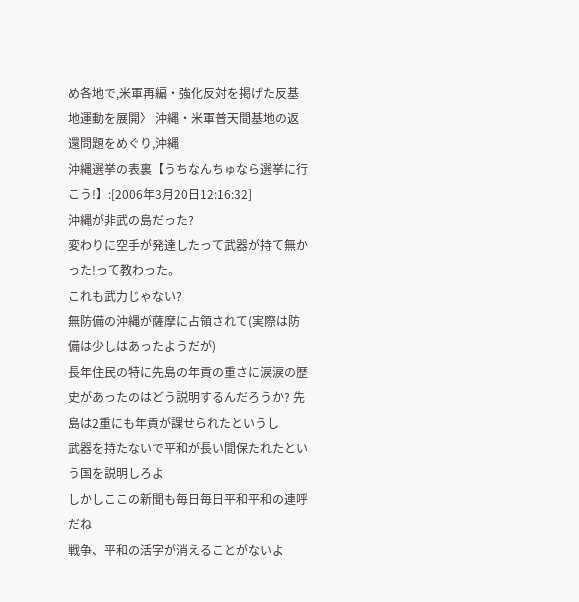め各地で,米軍再編・強化反対を掲げた反基地運動を展開〉 沖縄・米軍普天間基地の返還問題をめぐり,沖縄
沖縄選挙の表裏【うちなんちゅなら選挙に行こう!】:[2006年3月20日12:16:32]
沖縄が非武の島だった?
変わりに空手が発達したって武器が持て無かった!って教わった。
これも武力じゃない?
無防備の沖縄が薩摩に占領されて(実際は防備は少しはあったようだが)
長年住民の特に先島の年貢の重さに涙涙の歴史があったのはどう説明するんだろうか? 先島は2重にも年貢が課せられたというし
武器を持たないで平和が長い間保たれたという国を説明しろよ
しかしここの新聞も毎日毎日平和平和の連呼だね
戦争、平和の活字が消えることがないよ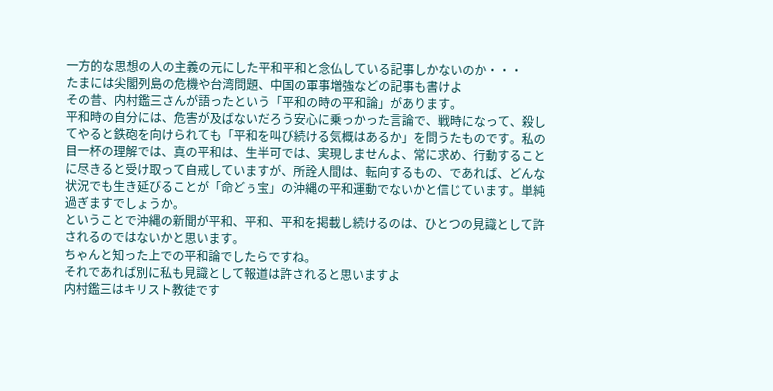一方的な思想の人の主義の元にした平和平和と念仏している記事しかないのか・・・
たまには尖閣列島の危機や台湾問題、中国の軍事増強などの記事も書けよ
その昔、内村鑑三さんが語ったという「平和の時の平和論」があります。
平和時の自分には、危害が及ばないだろう安心に乗っかった言論で、戦時になって、殺してやると鉄砲を向けられても「平和を叫び続ける気概はあるか」を問うたものです。私の目一杯の理解では、真の平和は、生半可では、実現しませんよ、常に求め、行動することに尽きると受け取って自戒していますが、所詮人間は、転向するもの、であれば、どんな状況でも生き延びることが「命どぅ宝」の沖縄の平和運動でないかと信じています。単純過ぎますでしょうか。
ということで沖縄の新聞が平和、平和、平和を掲載し続けるのは、ひとつの見識として許されるのではないかと思います。
ちゃんと知った上での平和論でしたらですね。
それであれば別に私も見識として報道は許されると思いますよ
内村鑑三はキリスト教徒です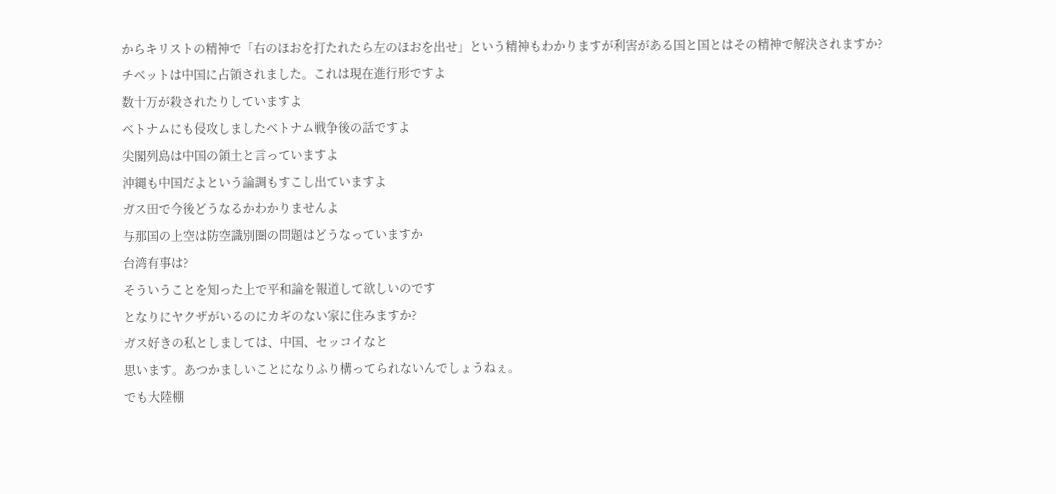からキリストの精神で「右のほおを打たれたら左のほおを出せ」という精神もわかりますが利害がある国と国とはその精神で解決されますか?
チベットは中国に占領されました。これは現在進行形ですよ
数十万が殺されたりしていますよ
ベトナムにも侵攻しましたベトナム戦争後の話ですよ
尖閣列島は中国の領土と言っていますよ
沖縄も中国だよという論調もすこし出ていますよ
ガス田で今後どうなるかわかりませんよ
与那国の上空は防空識別圏の問題はどうなっていますか
台湾有事は?
そういうことを知った上で平和論を報道して欲しいのです
となりにヤクザがいるのにカギのない家に住みますか?
ガス好きの私としましては、中国、セッコイなと
思います。あつかましいことになりふり構ってられないんでしょうねぇ。
でも大陸棚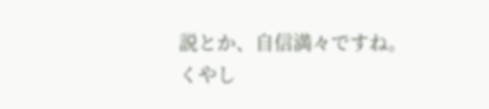説とか、自信満々ですね。
くやし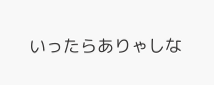いったらありゃしな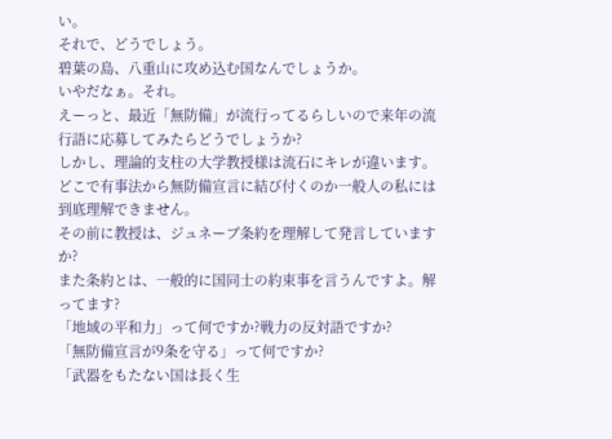い。
それで、どうでしょう。
碧葉の島、八重山に攻め込む国なんでしょうか。
いやだなぁ。それ。
えーっと、最近「無防備」が流行ってるらしいので来年の流行語に応募してみたらどうでしょうか?
しかし、理論的支柱の大学教授様は流石にキレが違います。どこで有事法から無防備宣言に結び付くのか一般人の私には到底理解できません。
その前に教授は、ジュネーブ条約を理解して発言していますか?
また条約とは、一般的に国同士の約束事を言うんですよ。解ってます?
「地域の平和力」って何ですか?戦力の反対語ですか?
「無防備宣言が9条を守る」って何ですか?
「武器をもたない国は長く生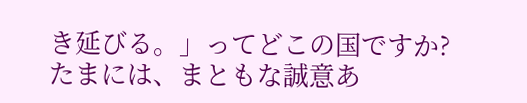き延びる。」ってどこの国ですか?
たまには、まともな誠意あ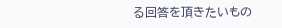る回答を頂きたいもの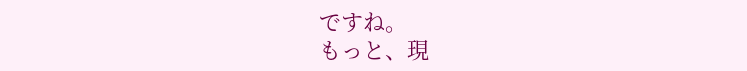ですね。
もっと、現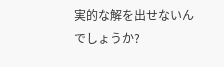実的な解を出せないんでしょうか?